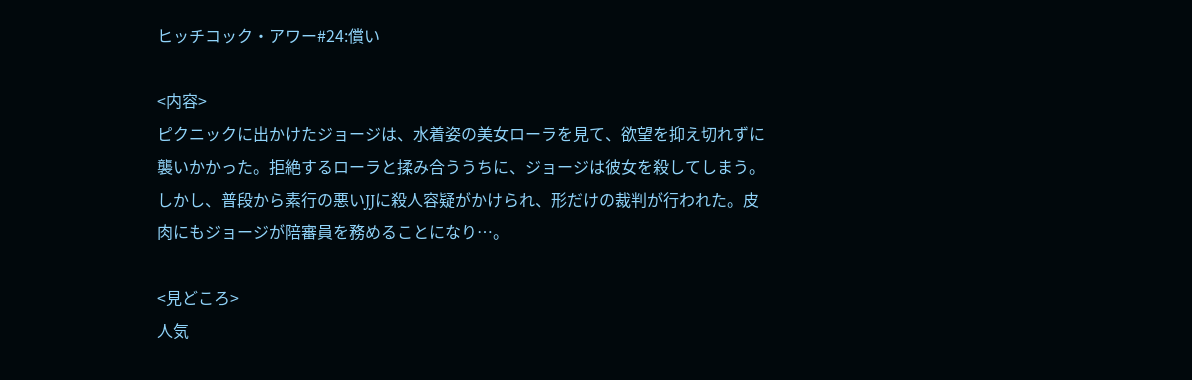ヒッチコック・アワー#24:償い

<内容>
ピクニックに出かけたジョージは、水着姿の美女ローラを見て、欲望を抑え切れずに襲いかかった。拒絶するローラと揉み合ううちに、ジョージは彼女を殺してしまう。しかし、普段から素行の悪いJJに殺人容疑がかけられ、形だけの裁判が行われた。皮肉にもジョージが陪審員を務めることになり…。

<見どころ>
人気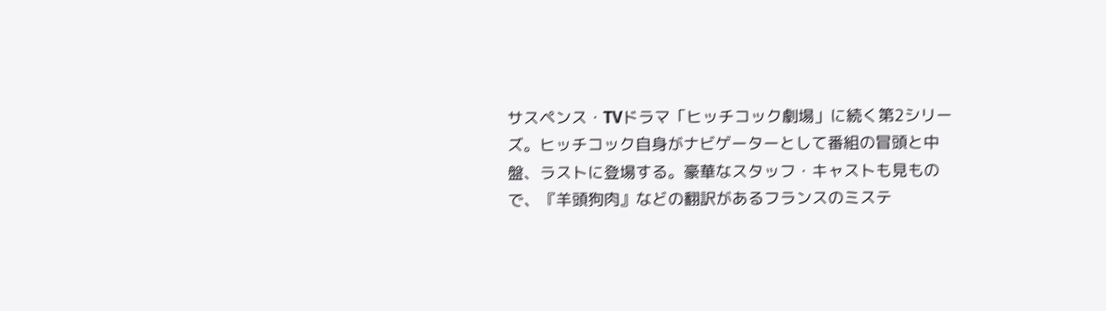サスペンス・TVドラマ「ヒッチコック劇場」に続く第2シリーズ。ヒッチコック自身がナビゲーターとして番組の冒頭と中盤、ラストに登場する。豪華なスタッフ・キャストも見もので、『羊頭狗肉』などの翻訳があるフランスのミステ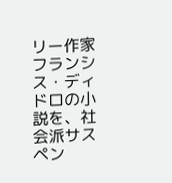リー作家フランシス・ディドロの小説を、社会派サスペン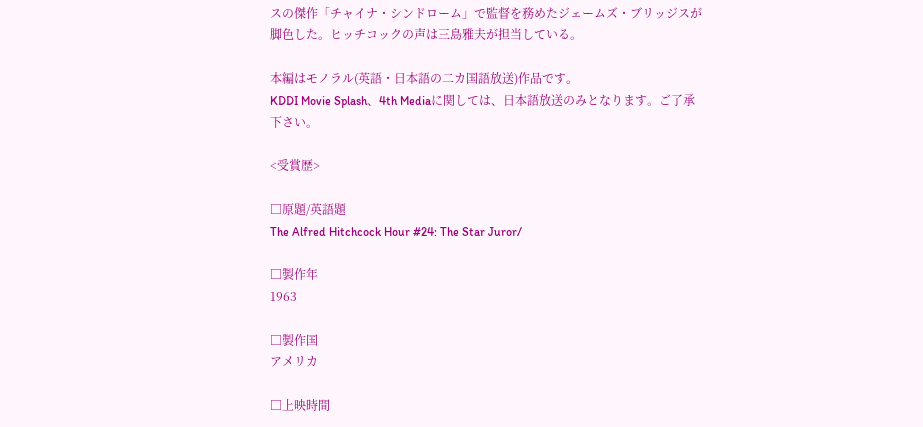スの傑作「チャイナ・シンドローム」で監督を務めたジェームズ・ブリッジスが脚色した。ヒッチコックの声は三島雅夫が担当している。

本編はモノラル(英語・日本語の二カ国語放送)作品です。
KDDI Movie Splash、4th Mediaに関しては、日本語放送のみとなります。ご了承下さい。

<受賞歴>

□原題/英語題
The Alfred Hitchcock Hour #24: The Star Juror/

□製作年
1963

□製作国
アメリカ

□上映時間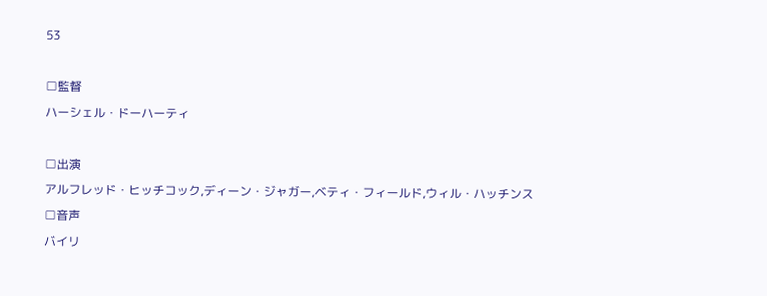53

□監督
ハーシェル・ドーハーティ

□出演
アルフレッド・ヒッチコック,ディーン・ジャガー,ベティ・フィールド,ウィル・ハッチンス
□音声
バイリ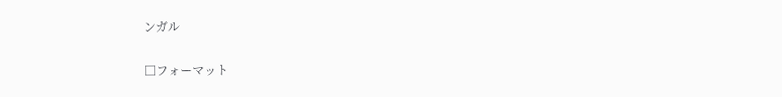ンガル

□フォーマット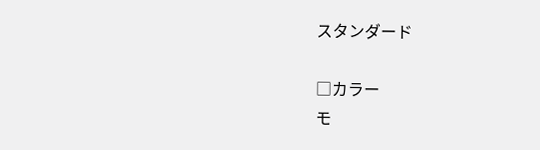スタンダード

□カラー
モ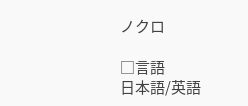ノクロ

□言語
日本語/英語